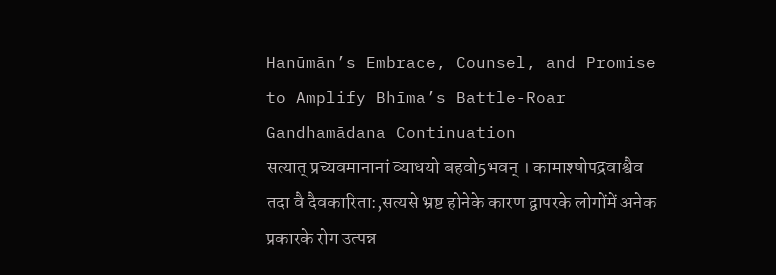Hanūmān’s Embrace, Counsel, and Promise to Amplify Bhīma’s Battle-Roar
Gandhamādana Continuation
सत्यात् प्रच्यवमानानां व्याधयो बहवो5भवन् । कामाश्षोपद्रवाश्वैव तदा वै दैवकारिता:,सत्यसे भ्रष्ट होनेके कारण द्वापरके लोगोंमें अनेक प्रकारके रोग उत्पन्न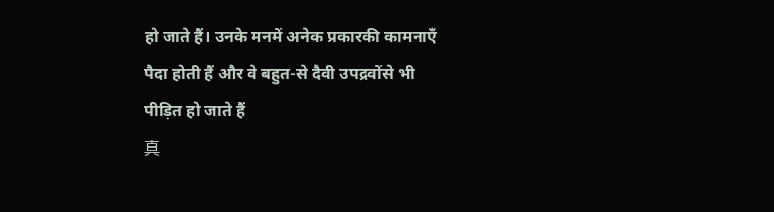हो जाते हैं। उनके मनमें अनेक प्रकारकी कामनाएँ पैदा होती हैं और वे बहुत-से दैवी उपद्रवोंसे भी पीड़ित हो जाते हैं
真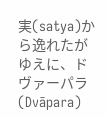実(satya)から逸れたがゆえに、ドヴァーパラ(Dvāpara)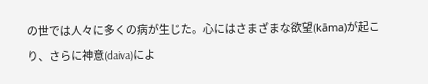の世では人々に多くの病が生じた。心にはさまざまな欲望(kāma)が起こり、さらに神意(daiva)によ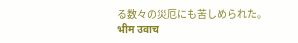る数々の災厄にも苦しめられた。
भीम उवाच